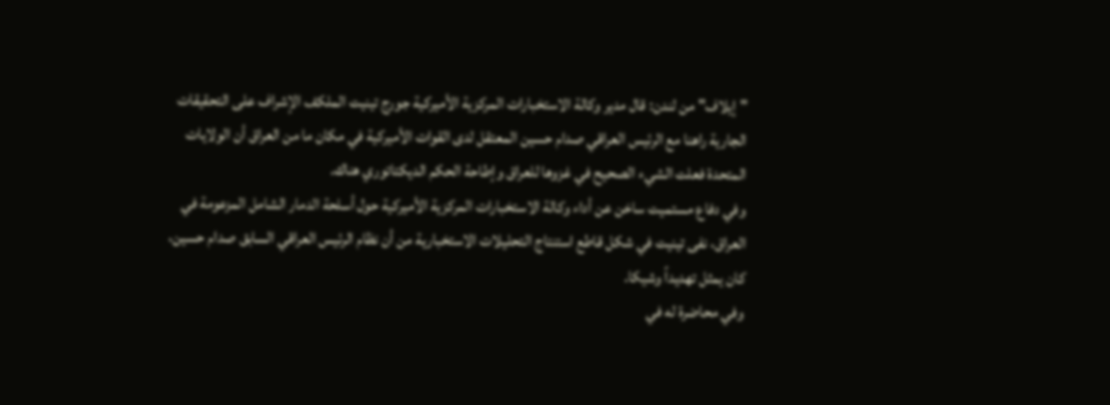"إيلاف" من لندن: قال مدير وكالة الاستخبارات المركزية الأميركية جورج تينيت الملكف الإشراف على التحقيقات الجارية راهنا مع الرئيس العراقي صدام حسين المعتقل لدى القوات الأميركية في مكان ما من العراق أن الولايات المتحدة فعلت الشيء الصحيح في غزوها للعراق وإطاحة الحكم الديكتاتوري هناك.
وفي دفاع مستميت ساخن عن أداء وكالة الاستخبارات المركزية الأميركية حول أسلحة الدمار الشامل المزعومة في العراق، نفى تينيت في شكل قاطع استنتاج التحليلات الاستخبارية من أن نظام الرئيس العراقي السابق صدام حسين، كان يمثل تهديداً وشيكا.
وفي محاضرة له في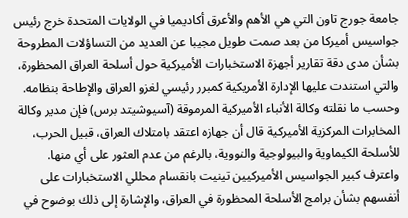جامعة جورج تاون التي هي الأهم والأعرق أكاديميا في الولايات المتحدة خرج رئيس جواسيس أميركا من بعد صمت طويل مجيبا عن العديد من التساؤلات المطروحة بشأن مدى دقة تقارير أجهزة الاستخبارات الأميركية حول أسلحة العراق المحظورة، والتي استندت عليها الإدارة الأمريكية كمبرر رئيسي لغزو العراق والإطاحة بنظامه.
وحسب ما نقلته وكالة الأنباء الأميركية المرموقة (آسيوشيتد برس) فإن مدير وكالة المخابرات المركزية الأميركية قال أن جهازه اعتقد بامتلاك العراق، قبيل الحرب، للأسلحة الكيماوية والبيولوجية والنووية، بالرغم من عدم العثور على أي منها.
واعترف كبير الجواسيس الأميركيين تينيت بانقسام محللي الاستخبارات على أنفسهم بشأن برامج الأسلحة المحظورة في العراق، والإشارة إلى ذلك بوضوح في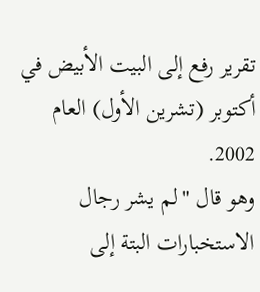تقرير رفع إلى البيت الأبيض في أكتوبر (تشرين الأول) العام 2002.
وهو قال "لم يشر رجال الاستخبارات البتة إلى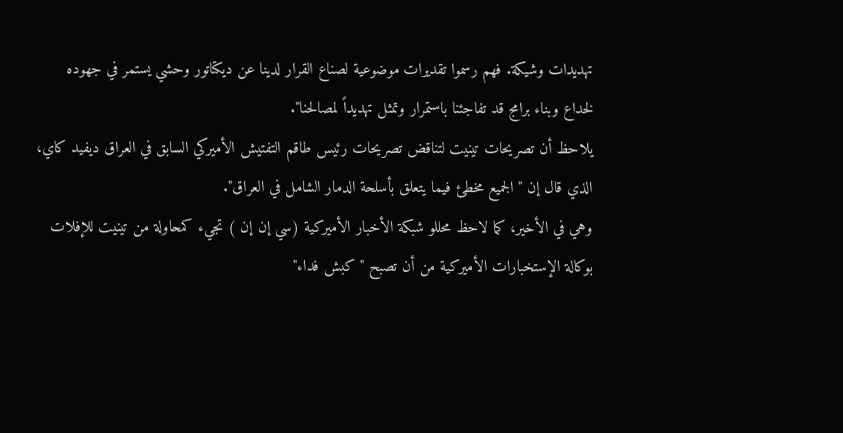تهديدات وشيكة. فهم رسموا تقديرات موضوعية لصناع القرار لدينا عن ديكتاتور وحشي يستمر في جهوده لخداع وبناء برامج قد تفاجئنا باستمرار وتمثل تهديداً لمصالحنا".
يلاحظ أن تصريحات تينيت لتناقض تصريحات رئيس طاقم التفتيش الأميركي السابق في العراق ديفيد كاي، الذي قال إن "الجميع مخطئ فيما يتعلق بأسلحة الدمار الشامل في العراق".
وهي في الأخير، كما لاحظ محللو شبكة الأخبار الأميركية (سي إن إن ) تجيء كمحاولة من تينيت للإفلات بوكالة الإستخبارات الأميركية من أن تصبح "كبش فداء"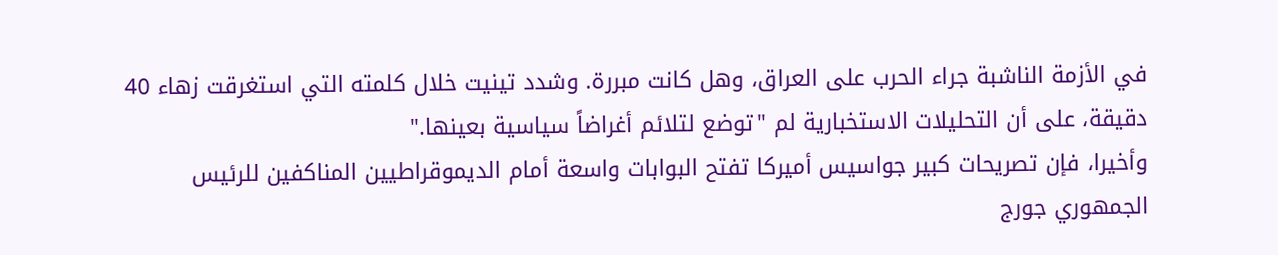في الأزمة الناشبة جراء الحرب على العراق، وهل كانت مبررة. وشدد تينيت خلال كلمته التي استغرقت زهاء 40 دقيقة، على أن التحليلات الاستخبارية لم "توضع لتلائم أغراضاً سياسية بعينها."
وأخيرا، فإن تصريحات كبير جواسيس أميركا تفتح البوابات واسعة أمام الديموقراطيين المناكفين للرئيس الجمهوري جورج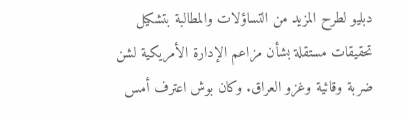دبليو لطرح المزيد من التساؤلات والمطالبة بتشكيل تحقيقات مستقلة بشأن مزاعم الإدارة الأمريكية لشن ضربة وقائية وغزو العراق. وكان بوش اعترف أمس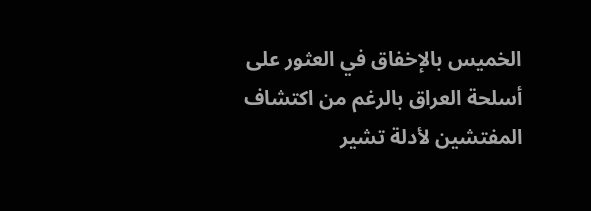الخميس بالإخفاق في العثور على أسلحة العراق بالرغم من اكتشاف المفتشين لأدلة تشير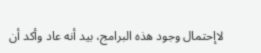لاإحتمال وجود هذه البرامج، بيد أنه عاد وأكد أن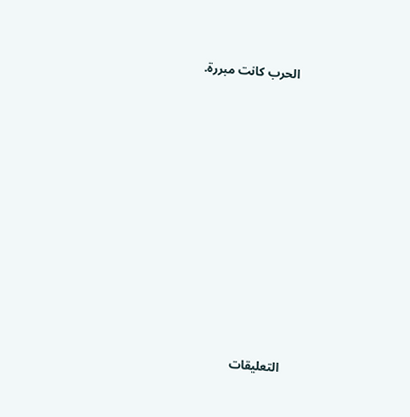الحرب كانت مبررة.













التعليقات